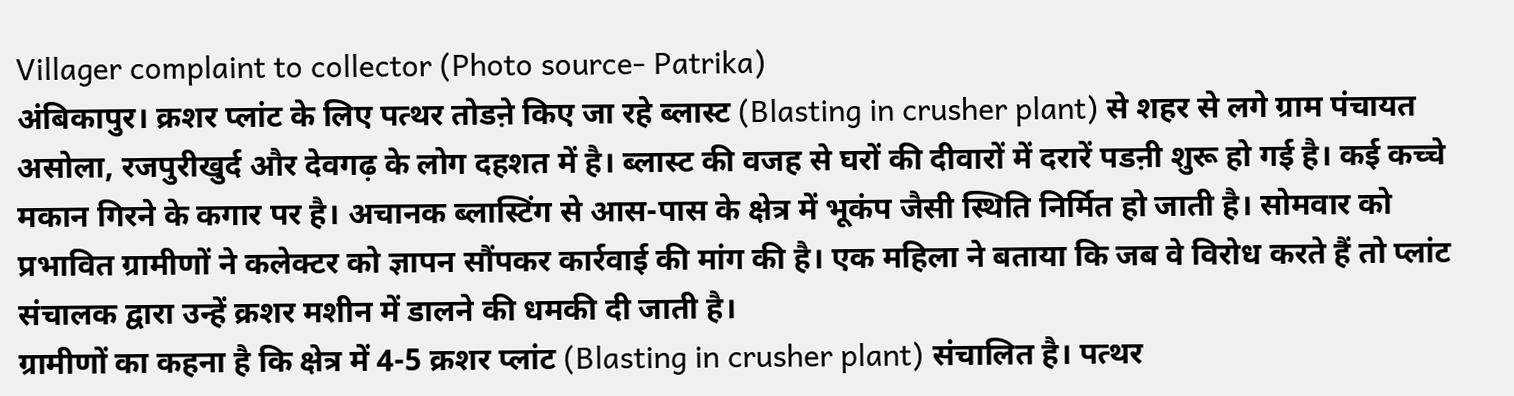Villager complaint to collector (Photo source- Patrika)
अंबिकापुर। क्रशर प्लांट के लिए पत्थर तोडऩे किए जा रहे ब्लास्ट (Blasting in crusher plant) से शहर से लगे ग्राम पंचायत असोला, रजपुरीखुर्द और देवगढ़ के लोग दहशत में है। ब्लास्ट की वजह से घरों की दीवारों में दरारें पडऩी शुरू हो गई है। कई कच्चे मकान गिरने के कगार पर है। अचानक ब्लास्टिंग से आस-पास के क्षेत्र में भूकंप जैसी स्थिति निर्मित हो जाती है। सोमवार को प्रभावित ग्रामीणों ने कलेक्टर को ज्ञापन सौंपकर कार्रवाई की मांग की है। एक महिला ने बताया कि जब वे विरोध करते हैं तो प्लांट संचालक द्वारा उन्हें क्रशर मशीन में डालने की धमकी दी जाती है।
ग्रामीणों का कहना है कि क्षेत्र में 4-5 क्रशर प्लांट (Blasting in crusher plant) संचालित है। पत्थर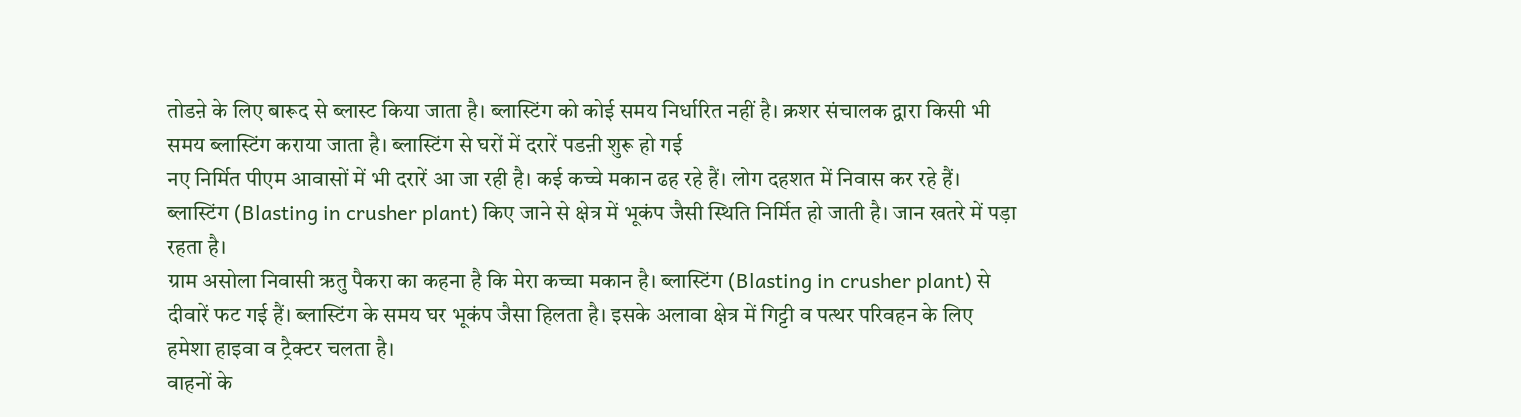तोडऩे के लिए बारूद से ब्लास्ट किया जाता है। ब्लास्टिंग को कोई समय निर्धारित नहीं है। क्रशर संचालक द्वारा किसी भी समय ब्लास्टिंग कराया जाता है। ब्लास्टिंग से घरों में दरारें पडऩी शुरू हो गई
नए निर्मित पीएम आवासों में भी दरारें आ जा रही है। कई कच्चे मकान ढह रहे हैं। लोग दहशत में निवास कर रहे हैं। ब्लास्टिंग (Blasting in crusher plant) किए जाने से क्षेत्र में भूकंप जैसी स्थिति निर्मित हो जाती है। जान खतरे में पड़ा रहता है।
ग्राम असोला निवासी ऋतु पैकरा का कहना है कि मेरा कच्चा मकान है। ब्लास्टिंग (Blasting in crusher plant) से दीवारें फट गई हैं। ब्लास्टिंग के समय घर भूकंप जैसा हिलता है। इसके अलावा क्षेत्र में गिट्टी व पत्थर परिवहन के लिए हमेशा हाइवा व ट्रैक्टर चलता है।
वाहनों के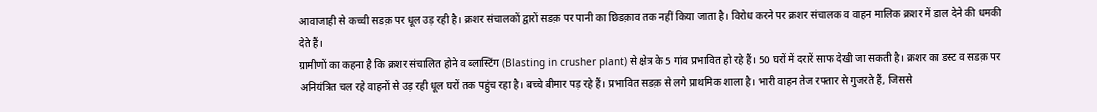आवाजाही से कच्ची सडक़ पर धूल उड़ रही है। क्रशर संचालकों द्वारों सडक़ पर पानी का छिडक़ाव तक नहीं किया जाता है। विरोध करने पर क्रशर संचालक व वाहन मालिक क्रशर में डाल देने की धमकी देते हैं।
ग्रामीणों का कहना है कि क्रशर संचालित होने व ब्लास्टिंग (Blasting in crusher plant) से क्षेत्र के 5 गांव प्रभावित हो रहे हैं। 50 घरों में दरारें साफ देखी जा सकती है। क्रशर का डस्ट व सडक़ पर अनियंत्रित चल रहे वाहनों से उड़ रही धूल घरों तक पहुंच रहा है। बच्चे बीमार पड़ रहे हैं। प्रभावित सडक़ से लगे प्राथमिक शाला है। भारी वाहन तेज रफ्तार से गुजरते हैं, जिससे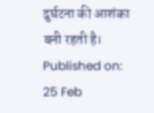दुर्घटना की आशंका बनी रहती है।
Published on:
25 Feb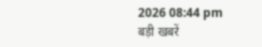2026 08:44 pm
बड़ी खबरें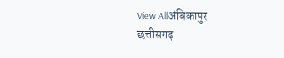View Allअंबिकापुर
छत्तीसगढ़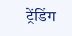ट्रेंडिंग